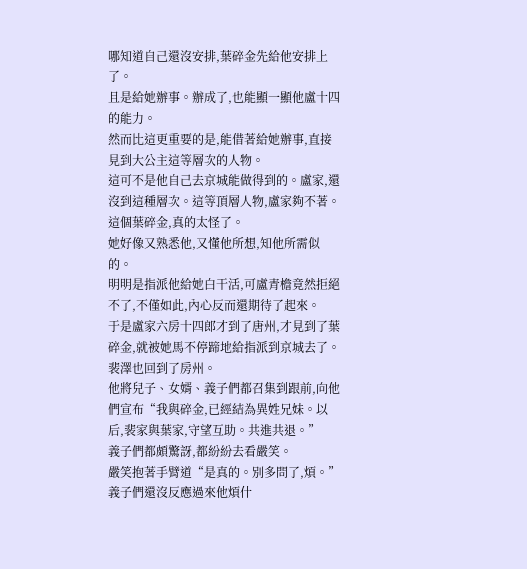哪知道自己還沒安排,葉碎金先給他安排上了。
且是給她辦事。辦成了,也能顯一顯他盧十四的能力。
然而比這更重要的是,能借著給她辦事,直接見到大公主這等層次的人物。
這可不是他自己去京城能做得到的。盧家,還沒到這種層次。這等頂層人物,盧家夠不著。
這個葉碎金,真的太怪了。
她好像又熟悉他,又懂他所想,知他所需似的。
明明是指派他給她白干活,可盧青檐竟然拒絕不了,不僅如此,內心反而還期待了起來。
于是盧家六房十四郎才到了唐州,才見到了葉碎金,就被她馬不停蹄地給指派到京城去了。
裴澤也回到了房州。
他將兒子、女婿、義子們都召集到跟前,向他們宣布“我與碎金,已經結為異姓兄妹。以后,裴家與葉家,守望互助。共進共退。”
義子們都頗驚訝,都紛紛去看嚴笑。
嚴笑抱著手臂道“是真的。別多問了,煩。”
義子們還沒反應過來他煩什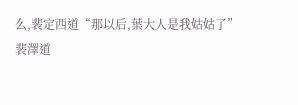么,裴定西道“那以后,葉大人是我姑姑了”
裴澤道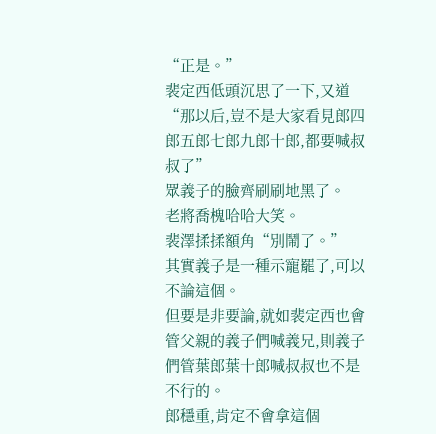“正是。”
裴定西低頭沉思了一下,又道“那以后,豈不是大家看見郎四郎五郎七郎九郎十郎,都要喊叔叔了”
眾義子的臉齊刷刷地黑了。
老將喬槐哈哈大笑。
裴澤揉揉額角“別鬧了。”
其實義子是一種示寵罷了,可以不論這個。
但要是非要論,就如裴定西也會管父親的義子們喊義兄,則義子們管葉郎葉十郎喊叔叔也不是不行的。
郎穩重,肯定不會拿這個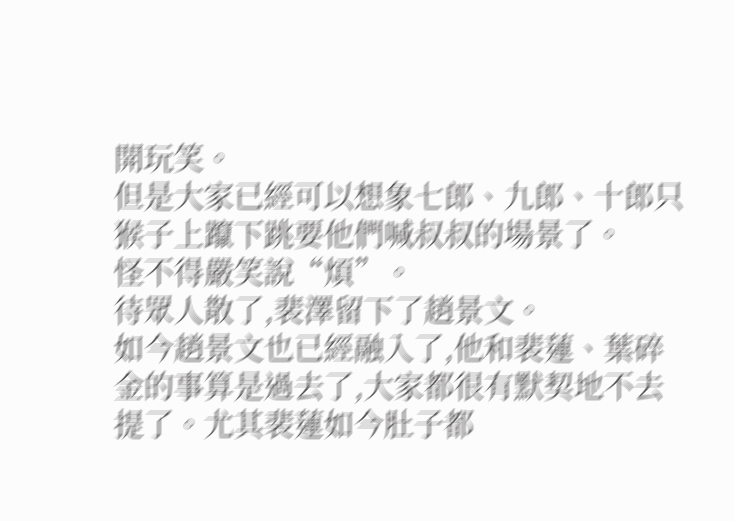開玩笑。
但是大家已經可以想象七郎、九郎、十郎只猴子上躥下跳要他們喊叔叔的場景了。
怪不得嚴笑說“煩”。
待眾人散了,裴澤留下了趙景文。
如今趙景文也已經融入了,他和裴蓮、葉碎金的事算是過去了,大家都很有默契地不去提了。尤其裴蓮如今肚子都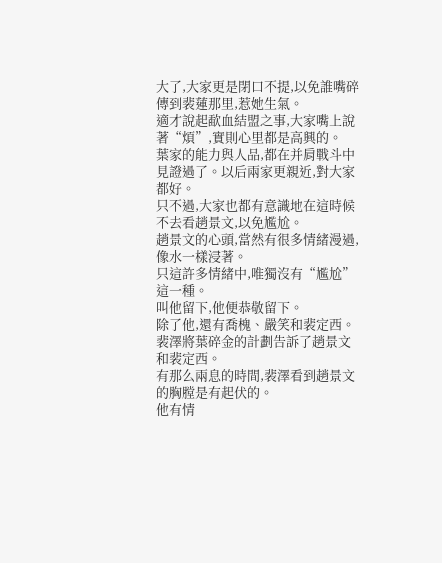大了,大家更是閉口不提,以免誰嘴碎傳到裴蓮那里,惹她生氣。
適才說起歃血結盟之事,大家嘴上說著“煩”,實則心里都是高興的。
葉家的能力與人品,都在并肩戰斗中見證過了。以后兩家更親近,對大家都好。
只不過,大家也都有意識地在這時候不去看趙景文,以免尷尬。
趙景文的心頭,當然有很多情緒漫過,像水一樣浸著。
只這許多情緒中,唯獨沒有“尷尬”這一種。
叫他留下,他便恭敬留下。
除了他,還有喬槐、嚴笑和裴定西。
裴澤將葉碎金的計劃告訴了趙景文和裴定西。
有那么兩息的時間,裴澤看到趙景文的胸膛是有起伏的。
他有情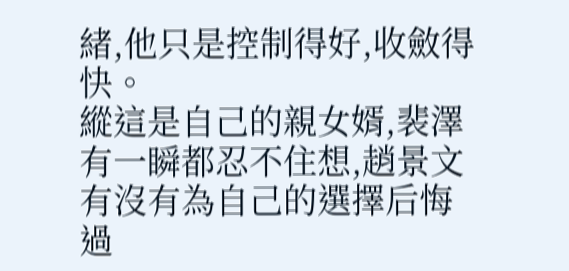緒,他只是控制得好,收斂得快。
縱這是自己的親女婿,裴澤有一瞬都忍不住想,趙景文有沒有為自己的選擇后悔過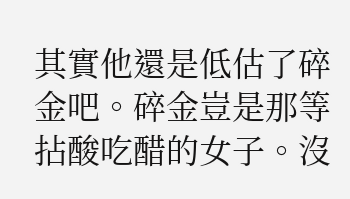其實他還是低估了碎金吧。碎金豈是那等拈酸吃醋的女子。沒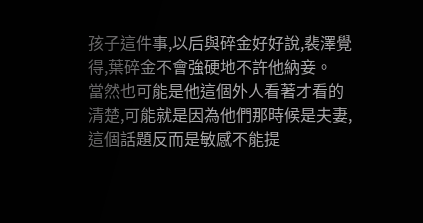孩子這件事,以后與碎金好好說,裴澤覺得,葉碎金不會強硬地不許他納妾。
當然也可能是他這個外人看著才看的清楚,可能就是因為他們那時候是夫妻,這個話題反而是敏感不能提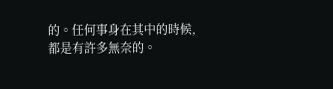的。任何事身在其中的時候,都是有許多無奈的。